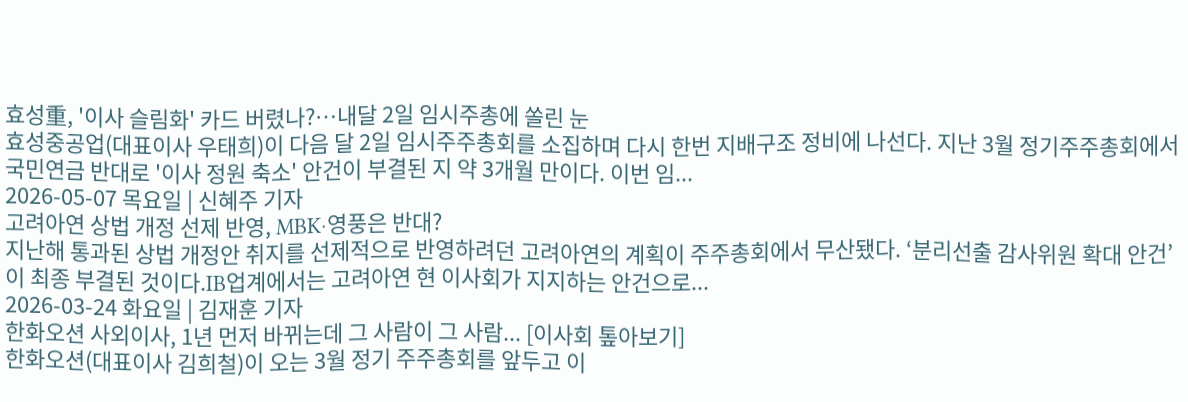효성重, '이사 슬림화' 카드 버렸나?…내달 2일 임시주총에 쏠린 눈
효성중공업(대표이사 우태희)이 다음 달 2일 임시주주총회를 소집하며 다시 한번 지배구조 정비에 나선다. 지난 3월 정기주주총회에서 국민연금 반대로 '이사 정원 축소' 안건이 부결된 지 약 3개월 만이다. 이번 임...
2026-05-07 목요일 | 신혜주 기자
고려아연 상법 개정 선제 반영, MBK·영풍은 반대?
지난해 통과된 상법 개정안 취지를 선제적으로 반영하려던 고려아연의 계획이 주주총회에서 무산됐다. ‘분리선출 감사위원 확대 안건’이 최종 부결된 것이다.IB업계에서는 고려아연 현 이사회가 지지하는 안건으로...
2026-03-24 화요일 | 김재훈 기자
한화오션 사외이사, 1년 먼저 바뀌는데 그 사람이 그 사람... [이사회 톺아보기]
한화오션(대표이사 김희철)이 오는 3월 정기 주주총회를 앞두고 이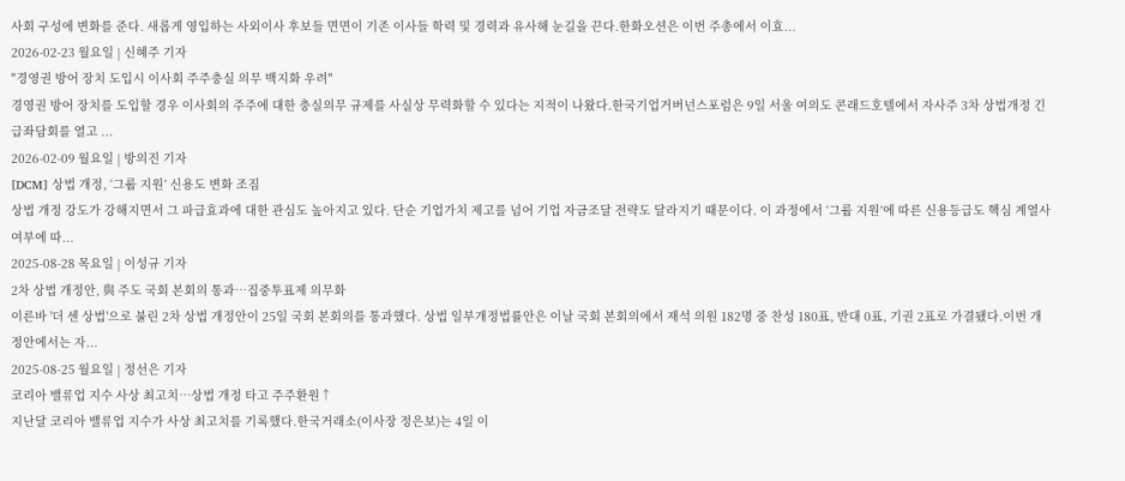사회 구성에 변화를 준다. 새롭게 영입하는 사외이사 후보들 면면이 기존 이사들 학력 및 경력과 유사해 눈길을 끈다.한화오션은 이번 주총에서 이효...
2026-02-23 월요일 | 신혜주 기자
"경영권 방어 장치 도입시 이사회 주주충실 의무 백지화 우려"
경영권 방어 장치를 도입할 경우 이사회의 주주에 대한 충실의무 규제를 사실상 무력화할 수 있다는 지적이 나왔다.한국기업거버넌스포럼은 9일 서울 여의도 콘래드호텔에서 자사주 3차 상법개정 긴급좌담회를 열고 ...
2026-02-09 월요일 | 방의진 기자
[DCM] 상법 개정, ‘그룹 지원’ 신용도 변화 조짐
상법 개정 강도가 강해지면서 그 파급효과에 대한 관심도 높아지고 있다. 단순 기업가치 제고를 넘어 기업 자금조달 전략도 달라지기 때문이다. 이 과정에서 ‘그룹 지원’에 따른 신용등급도 핵심 계열사 여부에 따...
2025-08-28 목요일 | 이성규 기자
2차 상법 개정안, 與 주도 국회 본회의 통과…집중투표제 의무화
이른바 '더 센 상법'으로 불린 2차 상법 개정안이 25일 국회 본회의를 통과했다. 상법 일부개정법률안은 이날 국회 본회의에서 재석 의원 182명 중 찬성 180표, 반대 0표, 기권 2표로 가결됐다.이번 개정안에서는 자...
2025-08-25 월요일 | 정선은 기자
코리아 밸류업 지수 사상 최고치…상법 개정 타고 주주환원↑
지난달 코리아 밸류업 지수가 사상 최고치를 기록했다.한국거래소(이사장 정은보)는 4일 이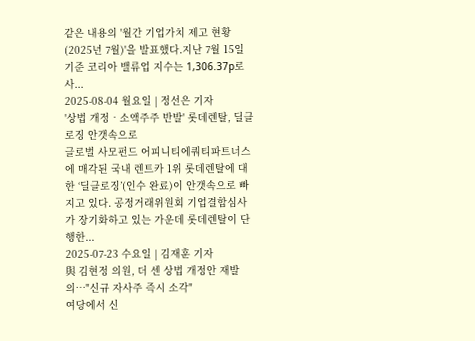같은 내용의 '월간 기업가치 제고 현황(2025년 7월)'을 발표했다.지난 7월 15일 기준 코리아 밸류업 지수는 1,306.37p로 사...
2025-08-04 월요일 | 정선은 기자
'상법 개정‧소액주주 반발' 롯데렌탈, 딜클로징 안갯속으로
글로벌 사모펀드 어피니티에쿼티파트너스에 매각된 국내 렌트카 1위 롯데렌탈에 대한 ‘딜클로징’(인수 완료)이 안갯속으로 빠지고 있다. 공정거래위원회 기업결합심사가 장기화하고 있는 가운데 롯데렌탈이 단행한...
2025-07-23 수요일 | 김재훈 기자
與 김현정 의원, 더 센 상법 개정안 재발의…"신규 자사주 즉시 소각"
여당에서 신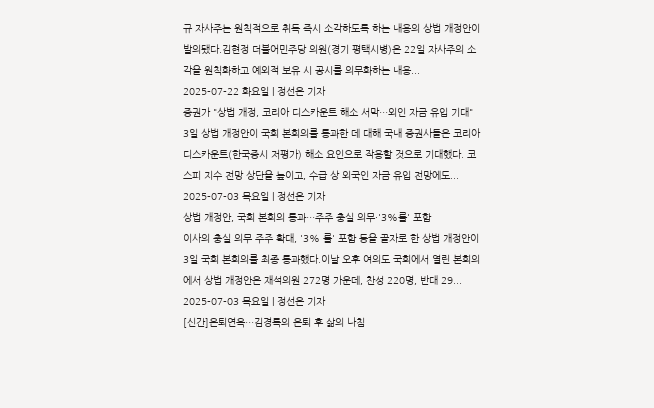규 자사주는 원칙적으로 취득 즉시 소각하도록 하는 내용의 상법 개정안이 발의됐다.김현정 더불어민주당 의원(경기 평택시병)은 22일 자사주의 소각을 원칙화하고 예외적 보유 시 공시를 의무화하는 내용...
2025-07-22 화요일 | 정선은 기자
증권가 "상법 개정, 코리아 디스카운트 해소 서막…외인 자금 유입 기대"
3일 상법 개정안이 국회 본회의를 통과한 데 대해 국내 증권사들은 코리아 디스카운트(한국증시 저평가) 해소 요인으로 작용할 것으로 기대했다. 코스피 지수 전망 상단을 높이고, 수급 상 외국인 자금 유입 전망에도...
2025-07-03 목요일 | 정선은 기자
상법 개정안, 국회 본회의 통과…주주 충실 의무·'3%룰' 포함
이사의 충실 의무 주주 확대, '3% 룰' 포함 등을 골자로 한 상법 개정안이 3일 국회 본회의를 최종 통과했다.이날 오후 여의도 국회에서 열린 본회의에서 상법 개정안은 재석의원 272명 가운데, 찬성 220명, 반대 29...
2025-07-03 목요일 | 정선은 기자
[신간]은퇴연옥…김경록의 은퇴 후 삶의 나침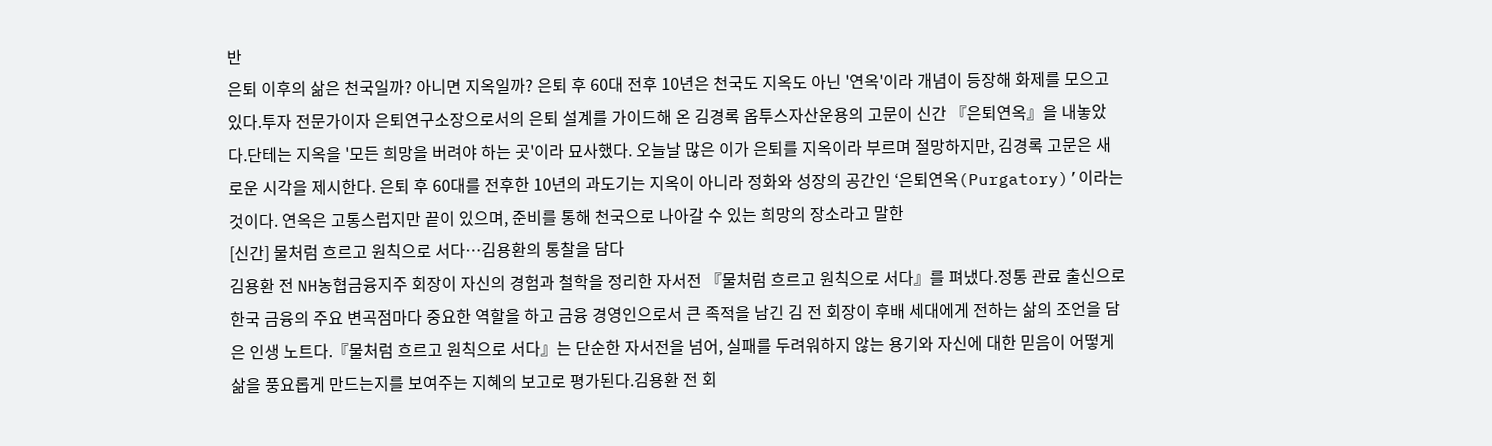반
은퇴 이후의 삶은 천국일까? 아니면 지옥일까? 은퇴 후 60대 전후 10년은 천국도 지옥도 아닌 '연옥'이라 개념이 등장해 화제를 모으고 있다.투자 전문가이자 은퇴연구소장으로서의 은퇴 설계를 가이드해 온 김경록 옵투스자산운용의 고문이 신간 『은퇴연옥』을 내놓았다.단테는 지옥을 '모든 희망을 버려야 하는 곳'이라 묘사했다. 오늘날 많은 이가 은퇴를 지옥이라 부르며 절망하지만, 김경록 고문은 새로운 시각을 제시한다. 은퇴 후 60대를 전후한 10년의 과도기는 지옥이 아니라 정화와 성장의 공간인 ‘은퇴연옥(Purgatory)’이라는 것이다. 연옥은 고통스럽지만 끝이 있으며, 준비를 통해 천국으로 나아갈 수 있는 희망의 장소라고 말한
[신간] 물처럼 흐르고 원칙으로 서다…김용환의 통찰을 담다
김용환 전 NH농협금융지주 회장이 자신의 경험과 철학을 정리한 자서전 『물처럼 흐르고 원칙으로 서다』를 펴냈다.정통 관료 출신으로 한국 금융의 주요 변곡점마다 중요한 역할을 하고 금융 경영인으로서 큰 족적을 남긴 김 전 회장이 후배 세대에게 전하는 삶의 조언을 담은 인생 노트다.『물처럼 흐르고 원칙으로 서다』는 단순한 자서전을 넘어, 실패를 두려워하지 않는 용기와 자신에 대한 믿음이 어떻게 삶을 풍요롭게 만드는지를 보여주는 지혜의 보고로 평가된다.김용환 전 회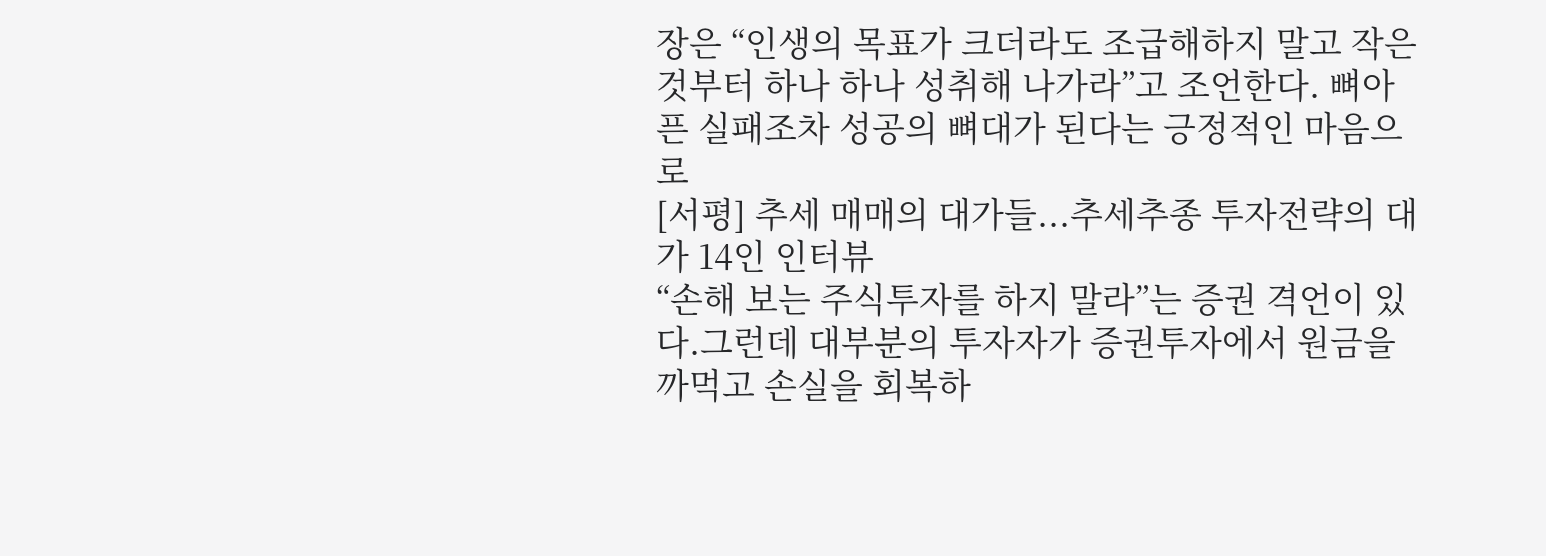장은 “인생의 목표가 크더라도 조급해하지 말고 작은 것부터 하나 하나 성취해 나가라”고 조언한다. 뼈아픈 실패조차 성공의 뼈대가 된다는 긍정적인 마음으로
[서평] 추세 매매의 대가들...추세추종 투자전략의 대가 14인 인터뷰
“손해 보는 주식투자를 하지 말라”는 증권 격언이 있다.그런데 대부분의 투자자가 증권투자에서 원금을 까먹고 손실을 회복하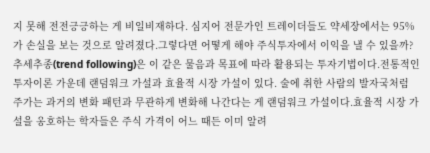지 못해 전전긍긍하는 게 비일비재하다. 심지어 전문가인 트레이더들도 약세장에서는 95%가 손실을 보는 것으로 알려졌다.그렇다면 어떻게 해야 주식투자에서 이익을 낼 수 있을까? 추세추종(trend following)은 이 같은 물음과 목표에 따라 활용되는 투자기법이다.전통적인 투자이론 가운데 랜덤워크 가설과 효율적 시장 가설이 있다. 술에 취한 사람의 발자국처럼 주가는 과거의 변화 패턴과 무관하게 변화해 나간다는 게 랜덤워크 가설이다.효율적 시장 가설을 옹호하는 학자들은 주식 가격이 어느 때든 이미 알려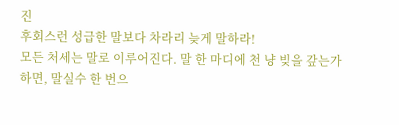진
후회스런 성급한 말보다 차라리 늦게 말하라!
모든 처세는 말로 이루어진다. 말 한 마디에 천 냥 빚을 갚는가 하면, 말실수 한 번으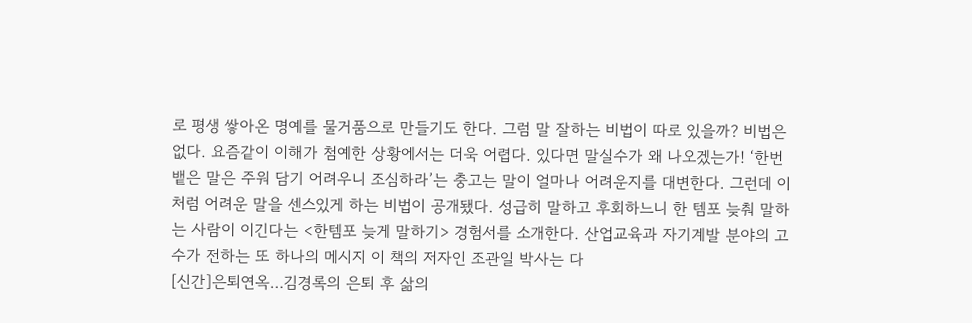로 평생 쌓아온 명예를 물거품으로 만들기도 한다. 그럼 말 잘하는 비법이 따로 있을까? 비법은 없다. 요즘같이 이해가 첨예한 상황에서는 더욱 어렵다. 있다면 말실수가 왜 나오겠는가! ‘한번 뱉은 말은 주워 담기 어려우니 조심하라’는 충고는 말이 얼마나 어려운지를 대변한다. 그런데 이처럼 어려운 말을 센스있게 하는 비법이 공개됐다. 성급히 말하고 후회하느니 한 템포 늦춰 말하는 사람이 이긴다는 <한템포 늦게 말하기> 경험서를 소개한다. 산업교육과 자기계발 분야의 고수가 전하는 또 하나의 메시지 이 책의 저자인 조관일 박사는 다
[신간]은퇴연옥…김경록의 은퇴 후 삶의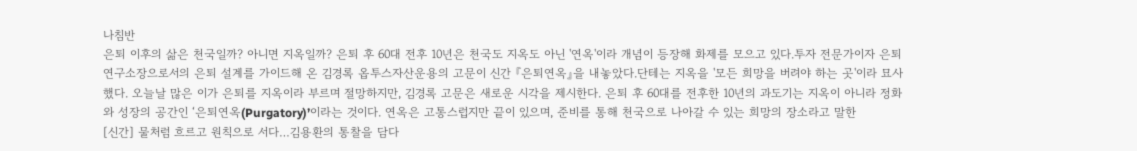나침반
은퇴 이후의 삶은 천국일까? 아니면 지옥일까? 은퇴 후 60대 전후 10년은 천국도 지옥도 아닌 '연옥'이라 개념이 등장해 화제를 모으고 있다.투자 전문가이자 은퇴연구소장으로서의 은퇴 설계를 가이드해 온 김경록 옵투스자산운용의 고문이 신간 『은퇴연옥』을 내놓았다.단테는 지옥을 '모든 희망을 버려야 하는 곳'이라 묘사했다. 오늘날 많은 이가 은퇴를 지옥이라 부르며 절망하지만, 김경록 고문은 새로운 시각을 제시한다. 은퇴 후 60대를 전후한 10년의 과도기는 지옥이 아니라 정화와 성장의 공간인 ‘은퇴연옥(Purgatory)’이라는 것이다. 연옥은 고통스럽지만 끝이 있으며, 준비를 통해 천국으로 나아갈 수 있는 희망의 장소라고 말한
[신간] 물처럼 흐르고 원칙으로 서다…김용환의 통찰을 담다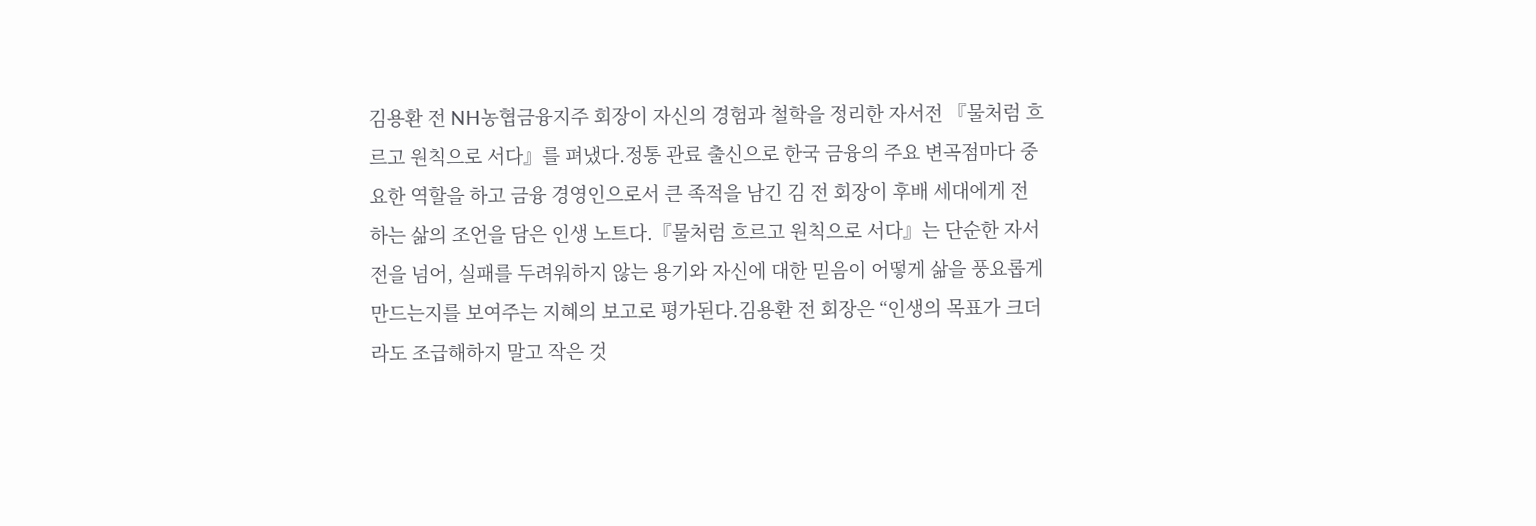김용환 전 NH농협금융지주 회장이 자신의 경험과 철학을 정리한 자서전 『물처럼 흐르고 원칙으로 서다』를 펴냈다.정통 관료 출신으로 한국 금융의 주요 변곡점마다 중요한 역할을 하고 금융 경영인으로서 큰 족적을 남긴 김 전 회장이 후배 세대에게 전하는 삶의 조언을 담은 인생 노트다.『물처럼 흐르고 원칙으로 서다』는 단순한 자서전을 넘어, 실패를 두려워하지 않는 용기와 자신에 대한 믿음이 어떻게 삶을 풍요롭게 만드는지를 보여주는 지혜의 보고로 평가된다.김용환 전 회장은 “인생의 목표가 크더라도 조급해하지 말고 작은 것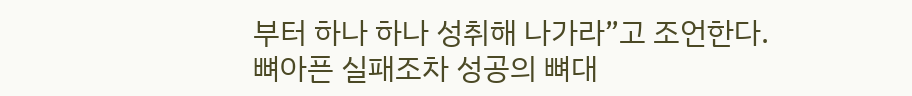부터 하나 하나 성취해 나가라”고 조언한다. 뼈아픈 실패조차 성공의 뼈대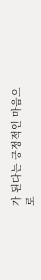가 된다는 긍정적인 마음으로